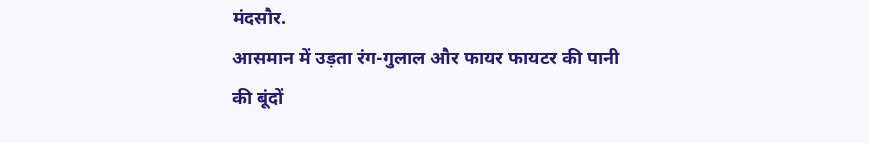मंदसौर.
आसमान में उड़ता रंग-गुलाल और फायर फायटर की पानी की बूंदों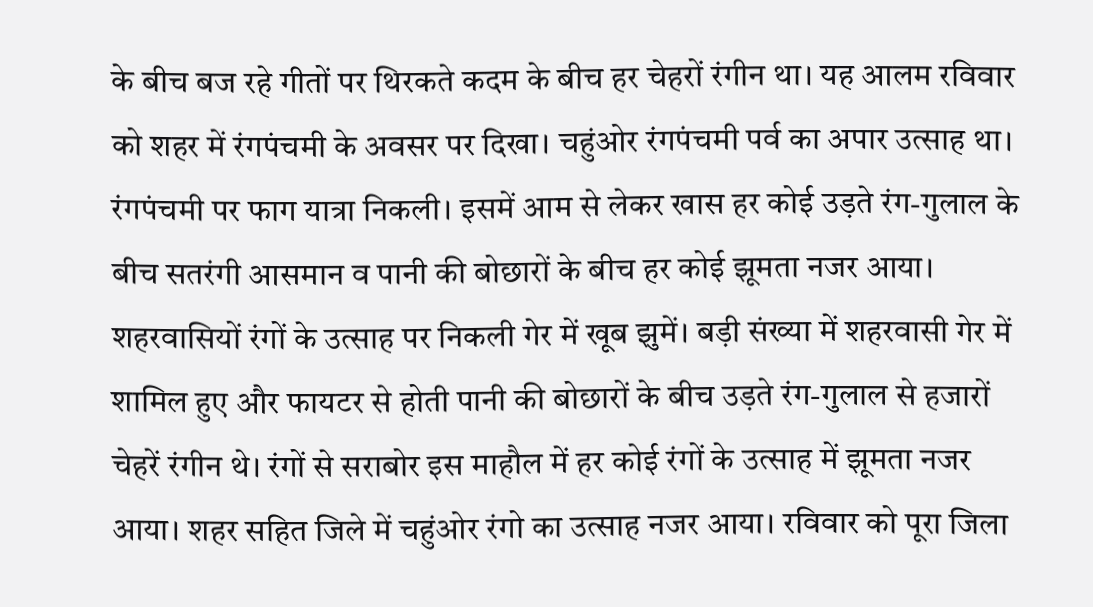के बीच बज रहे गीतों पर थिरकते कदम के बीच हर चेहरों रंगीन था। यह आलम रविवार को शहर में रंगपंचमी के अवसर पर दिखा। चहुंओर रंगपंचमी पर्व का अपार उत्साह था। रंगपंचमी पर फाग यात्रा निकली। इसमें आम से लेकर खास हर कोई उड़ते रंग-गुलाल के बीच सतरंगी आसमान व पानी की बोछारों के बीच हर कोई झूमता नजर आया। शहरवासियों रंगों के उत्साह पर निकली गेर में खूब झुमें। बड़ी संख्या में शहरवासी गेर में शामिल हुए और फायटर से होती पानी की बोछारों के बीच उड़ते रंग-गुलाल से हजारों चेहरें रंगीन थे। रंगों से सराबोर इस माहौल में हर कोई रंगों के उत्साह में झूमता नजर आया। शहर सहित जिले में चहुंओर रंगो का उत्साह नजर आया। रविवार को पूरा जिला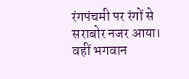रंगपंचमी पर रंगों से सराबोर नजर आया। वहीं भगवान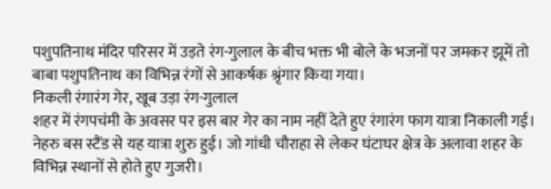पशुपतिनाथ मंदिर परिसर में उड़ते रंग-गुलाल के बीच भक्त भी बोले के भजनों पर जमकर झूमें तो बाबा पशुपतिनाथ का विभिन्न रंगों से आकर्षक श्रृंगार किया गया।
निकली रंगारंग गेर, खूब उड़ा रंग-गुलाल
शहर में रंगपचंमी के अवसर पर इस बार गेर का नाम नहीं देते हुए रंगारंग फाग यात्रा निकाली गई। नेहरु बस स्टैंड से यह यात्रा शुरु हुई। जो गांधी चौराहा से लेकर घंटाघर क्षेत्र के अलावा शहर के विभिन्न स्थानों से होते हुए गुजरी।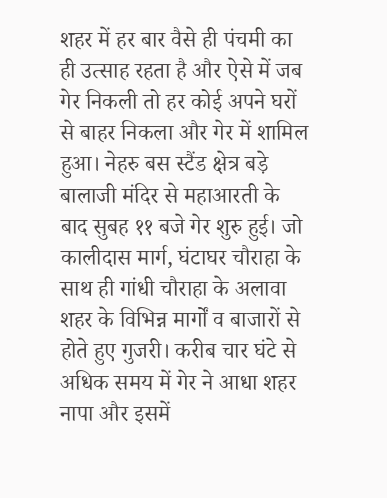शहर में हर बार वैसे ही पंचमी का ही उत्साह रहता है और ऐसे में जब गेर निकली तो हर कोई अपने घरों से बाहर निकला और गेर में शामिल हुआ। नेहरु बस स्टैंड क्षेत्र बड़े बालाजी मंदिर से महाआरती के बाद सुबह ११ बजे गेर शुरु हुई। जो कालीदास मार्ग, घंटाघर चौराहा के साथ ही गांधी चौराहा के अलावा शहर के विभिन्न मार्गों व बाजारों से होते हुए गुजरी। करीब चार घंटे से अधिक समय में गेर ने आधा शहर नापा और इसमें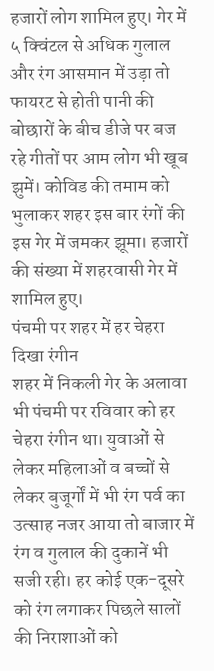हजारों लोग शामिल हुए। गेर में ५ क्विंटल से अधिक गुलाल और रंग आसमान में उड़ा तो फायरट से होती पानी की बोछारों के बीच डीजे पर बज रहे गीतों पर आम लोग भी खूब झुमें। कोविड की तमाम को भुलाकर शहर इस बार रंगों की इस गेर में जमकर झूमा। हजारों की संख्या में शहरवासी गेर में शामिल हुए।
पंचमी पर शहर में हर चेहरा दिखा रंगीन
शहर में निकली गेर के अलावा भी पंचमी पर रविवार को हर चेहरा रंगीन था। युवाओं से लेकर महिलाओं व बच्चों से लेकर बुजूर्गों में भी रंग पर्व का उत्साह नजर आया तो बाजार में रंग व गुलाल की दुकानें भी सजी रही। हर कोई एक-दूसरे को रंग लगाकर पिछले सालों की निराशाओं को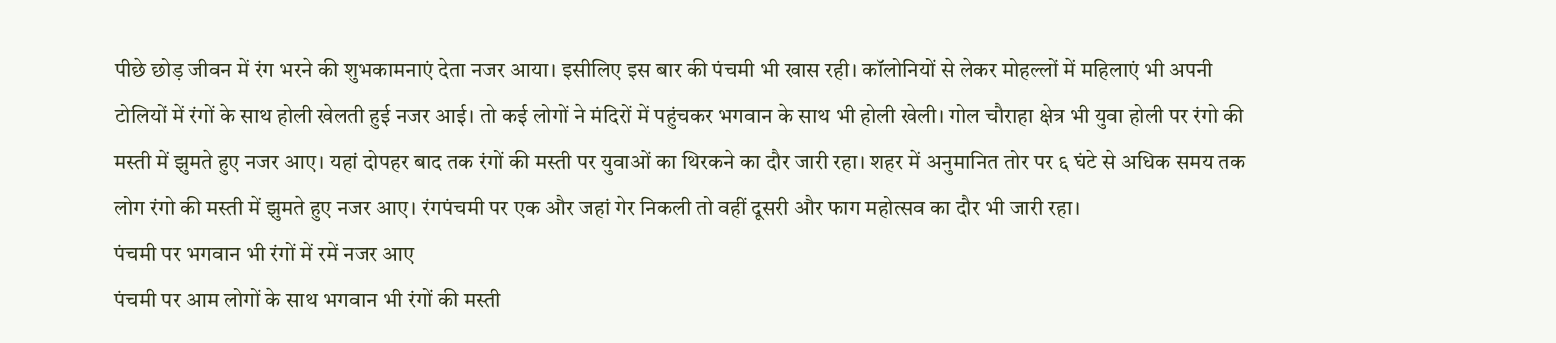पीछे छोड़ जीवन में रंग भरने की शुभकामनाएं देता नजर आया। इसीलिए इस बार की पंचमी भी खास रही। कॉलोनियों से लेकर मोहल्लों में महिलाएं भी अपनी टोलियों में रंगों के साथ होली खेलती हुई नजर आई। तो कई लोगों ने मंदिरों में पहुंचकर भगवान के साथ भी होली खेली। गोल चौराहा क्षेत्र भी युवा होली पर रंगो की मस्ती में झुमते हुए नजर आए। यहां दोपहर बाद तक रंगों की मस्ती पर युवाओं का थिरकने का दौर जारी रहा। शहर में अनुमानित तोर पर ६ घंटे से अधिक समय तक लोग रंगो की मस्ती में झुमते हुए नजर आए। रंगपंचमी पर एक और जहां गेर निकली तो वहीं दूसरी और फाग महोत्सव का दौर भी जारी रहा।
पंचमी पर भगवान भी रंगों में रमें नजर आए
पंचमी पर आम लोगों के साथ भगवान भी रंगों की मस्ती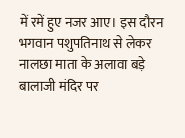में रमें हुए नजर आए। इस दौरन भगवान पशुपतिनाथ से लेकर नालछा माता के अलावा बड़े बालाजी मंदिर पर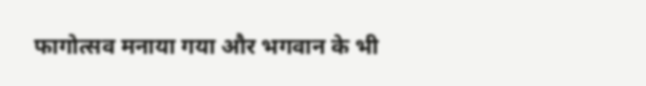फागोत्सव मनाया गया और भगवान के भी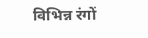विभिन्न रंगों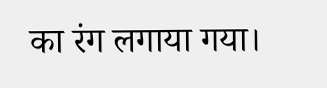का रंग लगाया गया।